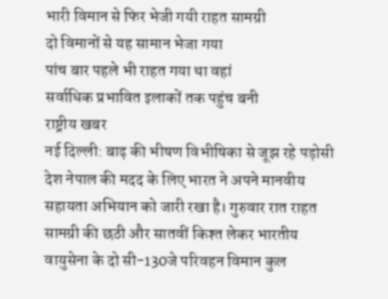भारी विमान से फिर भेजी गयी राहत सामग्री
दो विमानों से यह सामान भेजा गया
पांच बार पहले भी राहत गया था वहां
सर्वाधिक प्रभावित इलाकों तक पहुंच बनी
राष्ट्रीय खबर
नई दिल्ली: बाढ़ की भीषण विभीषिका से जूझ रहे पड़ोसी देश नेपाल की मदद के लिए भारत ने अपने मानवीय सहायता अभियान को जारी रखा है। गुरुवार रात राहत सामग्री की छठी और सातवीं किश्त लेकर भारतीय वायुसेना के दो सी-130जे परिवहन विमान कुल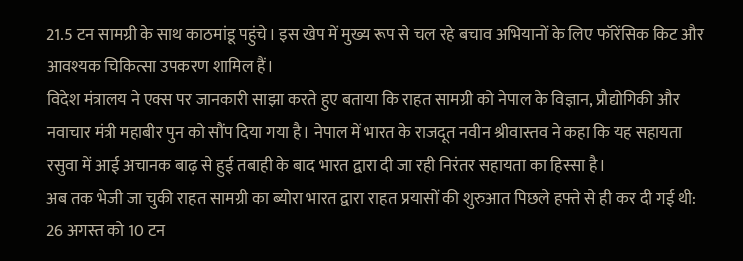21.5 टन सामग्री के साथ काठमांडू पहुंचे। इस खेप में मुख्य रूप से चल रहे बचाव अभियानों के लिए फॉरेंसिक किट और आवश्यक चिकित्सा उपकरण शामिल हैं।
विदेश मंत्रालय ने एक्स पर जानकारी साझा करते हुए बताया कि राहत सामग्री को नेपाल के विज्ञान, प्रौद्योगिकी और नवाचार मंत्री महाबीर पुन को सौंप दिया गया है। नेपाल में भारत के राजदूत नवीन श्रीवास्तव ने कहा कि यह सहायता रसुवा में आई अचानक बाढ़ से हुई तबाही के बाद भारत द्वारा दी जा रही निरंतर सहायता का हिस्सा है।
अब तक भेजी जा चुकी राहत सामग्री का ब्योरा भारत द्वारा राहत प्रयासों की शुरुआत पिछले हफ्ते से ही कर दी गई थी:
26 अगस्त को 10 टन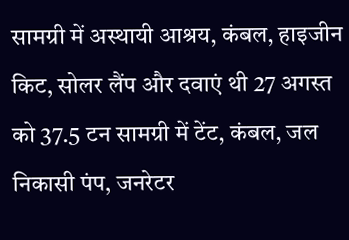सामग्री में अस्थायी आश्रय, कंबल, हाइजीन किट, सोलर लैंप और दवाएं थी 27 अगस्त को 37.5 टन सामग्री में टेंट, कंबल, जल निकासी पंप, जनरेटर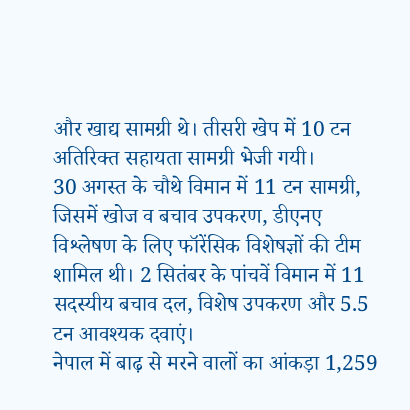और खाद्य सामग्री थे। तीसरी खेप में 10 टन अतिरिक्त सहायता सामग्री भेजी गयी।
30 अगस्त के चौथे विमान में 11 टन सामग्री, जिसमें खोज व बचाव उपकरण, डीएनए विश्लेषण के लिए फॉरेंसिक विशेषज्ञों की टीम शामिल थी। 2 सितंबर के पांचवें विमान में 11 सदस्यीय बचाव दल, विशेष उपकरण और 5.5 टन आवश्यक दवाएं।
नेपाल में बाढ़ से मरने वालों का आंकड़ा 1,259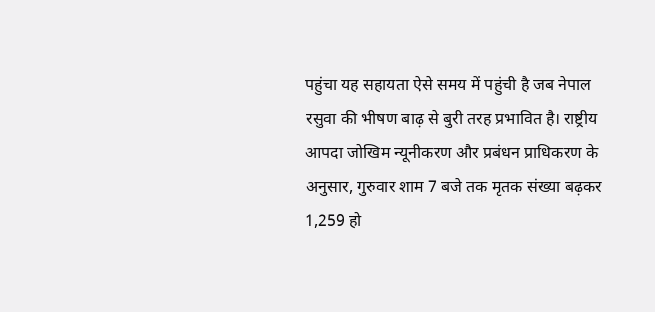पहुंचा यह सहायता ऐसे समय में पहुंची है जब नेपाल रसुवा की भीषण बाढ़ से बुरी तरह प्रभावित है। राष्ट्रीय आपदा जोखिम न्यूनीकरण और प्रबंधन प्राधिकरण के अनुसार, गुरुवार शाम 7 बजे तक मृतक संख्या बढ़कर 1,259 हो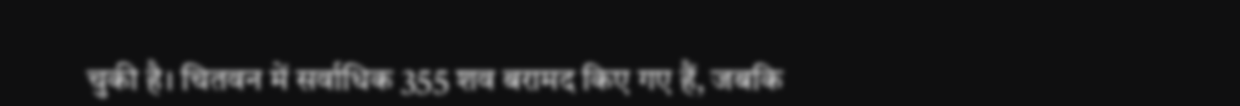चुकी है। चितवन में सर्वाधिक 355 शव बरामद किए गए हैं, जबकि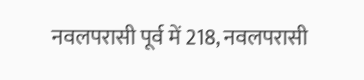नवलपरासी पूर्व में 218, नवलपरासी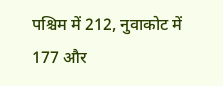पश्चिम में 212, नुवाकोट में 177 और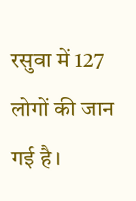रसुवा में 127 लोगों की जान गई है।